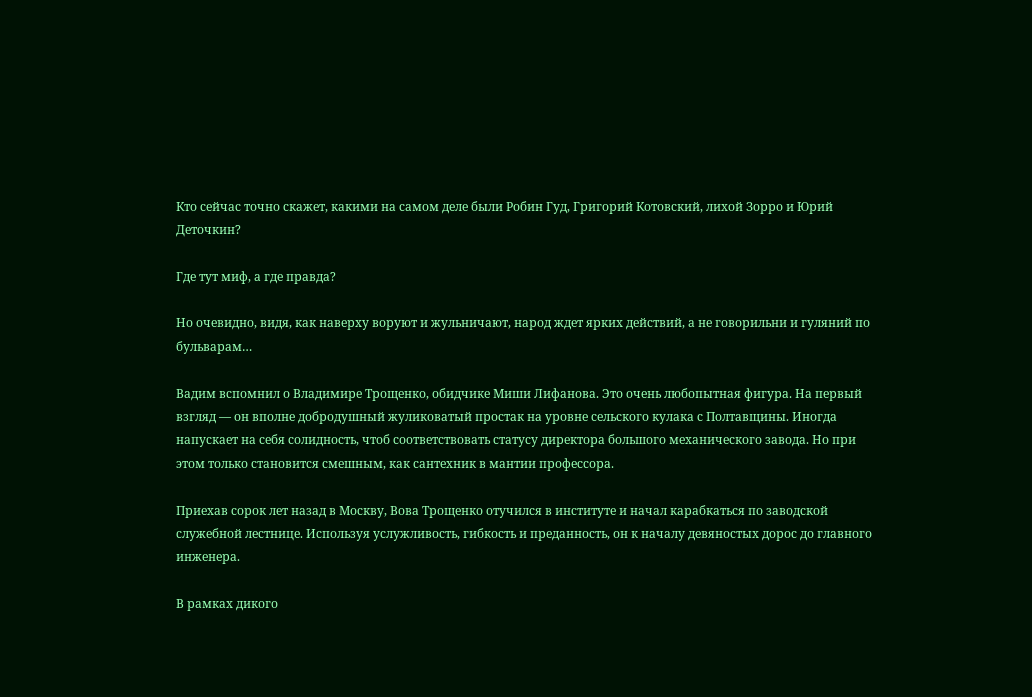Кто сейчас точно скажет, какими на самом деле были Робин Гуд, Григорий Котовский, лихой Зорро и Юрий Деточкин?

Где тут миф, а где правда?

Но очевидно, видя, как наверху воруют и жульничают, народ ждет ярких действий, а не говорильни и гуляний по бульварам…

Вадим вспомнил о Владимире Трощенко, обидчике Миши Лифанова. Это очень любопытная фигура. На первый взгляд — он вполне добродушный жуликоватый простак на уровне сельского кулака с Полтавщины. Иногда напускает на себя солидность, чтоб соответствовать статусу директора большого механического завода. Но при этом только становится смешным, как сантехник в мантии профессора.

Приехав сорок лет назад в Москву, Вова Трощенко отучился в институте и начал карабкаться по заводской служебной лестнице. Используя услужливость, гибкость и преданность, он к началу девяностых дорос до главного инженера.

В рамках дикого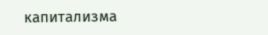капитализма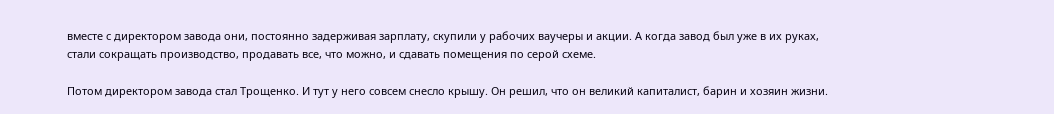вместе с директором завода они, постоянно задерживая зарплату, скупили у рабочих ваучеры и акции. А когда завод был уже в их руках, стали сокращать производство, продавать все, что можно, и сдавать помещения по серой схеме.

Потом директором завода стал Трощенко. И тут у него совсем снесло крышу. Он решил, что он великий капиталист, барин и хозяин жизни.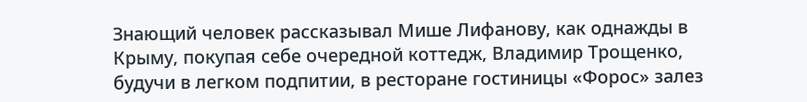Знающий человек рассказывал Мише Лифанову, как однажды в Крыму, покупая себе очередной коттедж, Владимир Трощенко, будучи в легком подпитии, в ресторане гостиницы «Форос» залез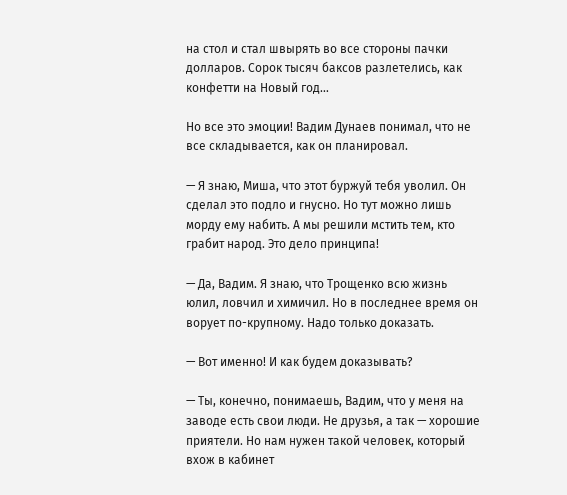на стол и стал швырять во все стороны пачки долларов. Сорок тысяч баксов разлетелись, как конфетти на Новый год…

Но все это эмоции! Вадим Дунаев понимал, что не все складывается, как он планировал.

— Я знаю, Миша, что этот буржуй тебя уволил. Он сделал это подло и гнусно. Но тут можно лишь морду ему набить. А мы решили мстить тем, кто грабит народ. Это дело принципа!

— Да, Вадим. Я знаю, что Трощенко всю жизнь юлил, ловчил и химичил. Но в последнее время он ворует по-крупному. Надо только доказать.

— Вот именно! И как будем доказывать?

— Ты, конечно, понимаешь, Вадим, что у меня на заводе есть свои люди. Не друзья, а так — хорошие приятели. Но нам нужен такой человек, который вхож в кабинет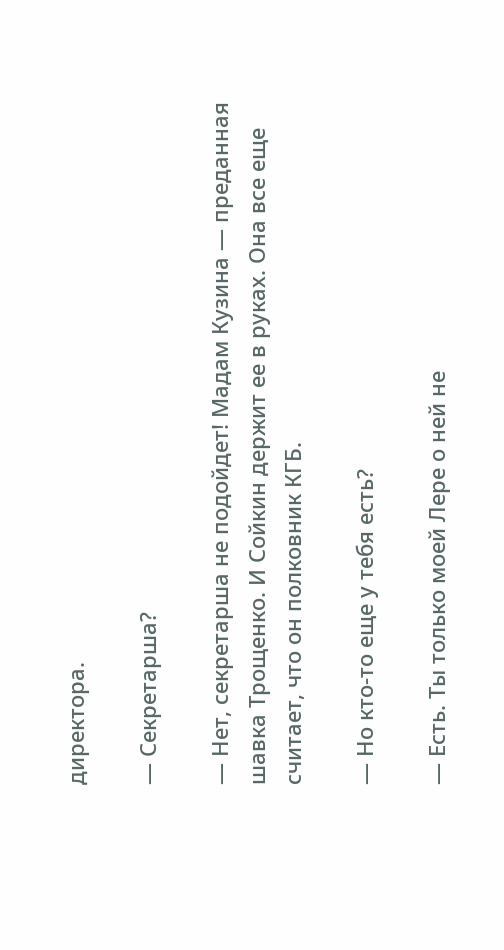директора.

— Секретарша?

— Нет, секретарша не подойдет! Мадам Кузина — преданная шавка Трощенко. И Сойкин держит ее в руках. Она все еще считает, что он полковник КГБ.

— Но кто-то еще у тебя есть?

— Есть. Ты только моей Лере о ней не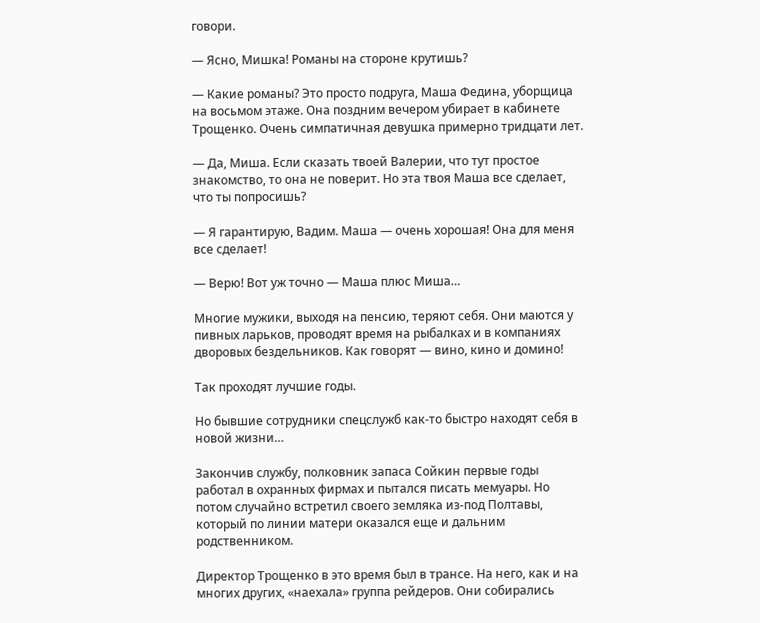говори.

— Ясно, Мишка! Романы на стороне крутишь?

— Какие романы? Это просто подруга, Маша Федина, уборщица на восьмом этаже. Она поздним вечером убирает в кабинете Трощенко. Очень симпатичная девушка примерно тридцати лет.

— Да, Миша. Если сказать твоей Валерии, что тут простое знакомство, то она не поверит. Но эта твоя Маша все сделает, что ты попросишь?

— Я гарантирую, Вадим. Маша — очень хорошая! Она для меня все сделает!

— Верю! Вот уж точно — Маша плюс Миша…

Многие мужики, выходя на пенсию, теряют себя. Они маются у пивных ларьков, проводят время на рыбалках и в компаниях дворовых бездельников. Как говорят — вино, кино и домино!

Так проходят лучшие годы.

Но бывшие сотрудники спецслужб как-то быстро находят себя в новой жизни…

Закончив службу, полковник запаса Сойкин первые годы работал в охранных фирмах и пытался писать мемуары. Но потом случайно встретил своего земляка из-под Полтавы, который по линии матери оказался еще и дальним родственником.

Директор Трощенко в это время был в трансе. На него, как и на многих других, «наехала» группа рейдеров. Они собирались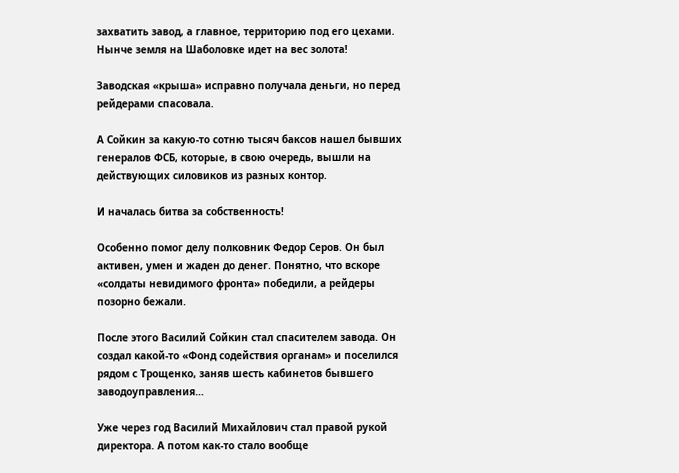захватить завод, а главное, территорию под его цехами. Нынче земля на Шаболовке идет на вес золота!

Заводская «крыша» исправно получала деньги, но перед рейдерами спасовала.

А Сойкин за какую-то сотню тысяч баксов нашел бывших генералов ФСБ, которые, в свою очередь, вышли на действующих силовиков из разных контор.

И началась битва за собственность!

Особенно помог делу полковник Федор Серов. Он был активен, умен и жаден до денег. Понятно, что вскоре «солдаты невидимого фронта» победили, а рейдеры позорно бежали.

После этого Василий Сойкин стал спасителем завода. Он создал какой-то «Фонд содействия органам» и поселился рядом с Трощенко, заняв шесть кабинетов бывшего заводоуправления…

Уже через год Василий Михайлович стал правой рукой директора. А потом как-то стало вообще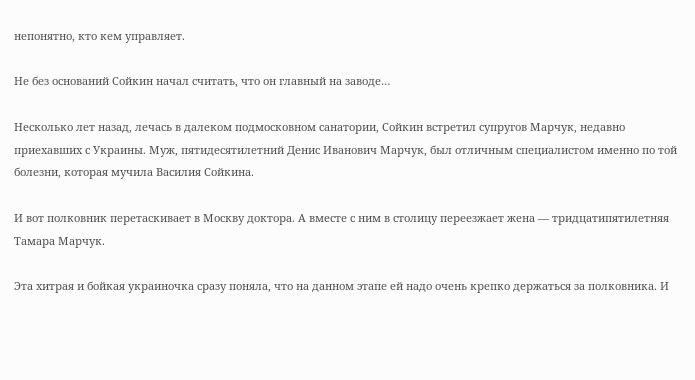непонятно, кто кем управляет.

Не без оснований Сойкин начал считать, что он главный на заводе…

Несколько лет назад, лечась в далеком подмосковном санатории, Сойкин встретил супругов Марчук, недавно приехавших с Украины. Муж, пятидесятилетний Денис Иванович Марчук, был отличным специалистом именно по той болезни, которая мучила Василия Сойкина.

И вот полковник перетаскивает в Москву доктора. А вместе с ним в столицу переезжает жена — тридцатипятилетняя Тамара Марчук.

Эта хитрая и бойкая украиночка сразу поняла, что на данном этапе ей надо очень крепко держаться за полковника. И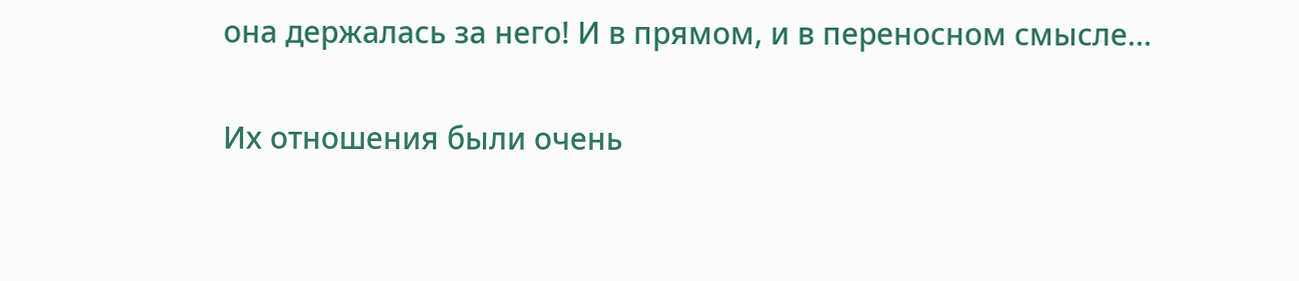она держалась за него! И в прямом, и в переносном смысле…

Их отношения были очень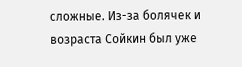сложные. Из-за болячек и возраста Сойкин был уже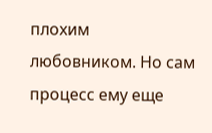плохим любовником. Но сам процесс ему еще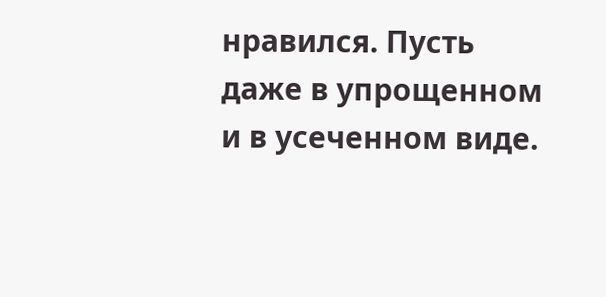нравился. Пусть даже в упрощенном и в усеченном виде.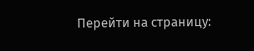Перейти на страницу: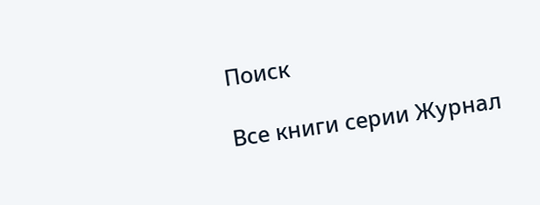Поиск

Все книги серии Журнал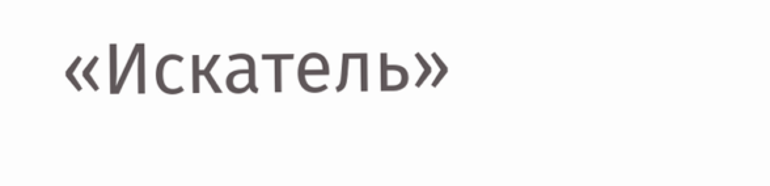«Искатель»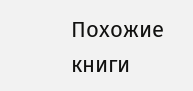Похожие книги